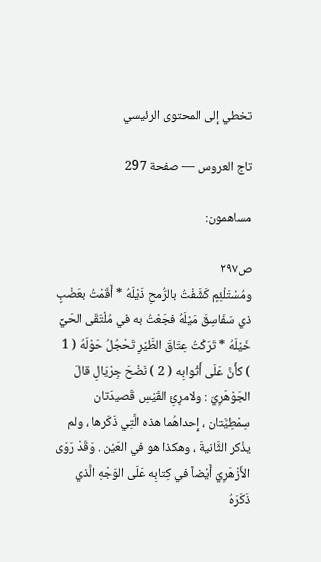تخطي إلى المحتوى الرئيسي

تاج العروس — صفحة 297

مساهمون:

ص٢٩٧
ومُسْتَلْئِمٍ كَشَّفْتُ بالرُّمحِ ذَيْلَهُ * أَقَمْتُ بعَضْبٍ ذي سَفَاسِقَ مَيْلَهُ فجَعْتُ به في مُلْتَقَى الحَيِّ خَيْلَهُ * تَرَكْتُ عِتَاقَ الطَّيْرِ تَحْجُلُ حَوْلَهُ ( 1 ) كأَنَّ عَلَى أَثْوابِه ( 2 ) نَضْحَ جِرْيَالِ قالَ الجَوْهَرِيّ : ولامرِئِ القَيْسِ قَصيدَتان سِمْطِيَّتان ، إِحداهُما هذه الَّتِي ذَكَرها ، ولم يذْكر الثَّانيةَ ، وهكذا هو في العَيْن . وَقَدْ رَوَى الأّزْهَرِيّ أَيْضاً في كِتابِه عَلَى الوَجْهِ الَّذي ذَكَرَهُ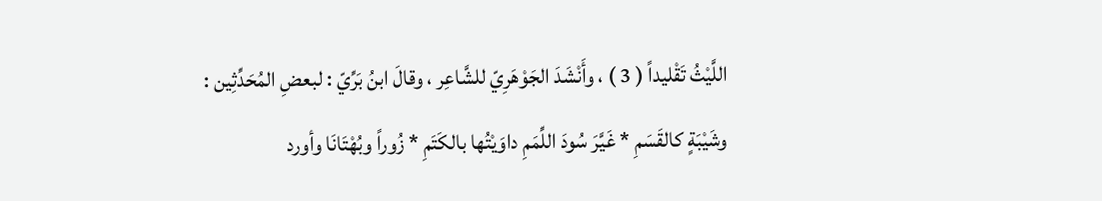اللَّيْثُ تَقْليداً ( 3 ) ، وأَنْشَدَ الجَوْهَرِيّ للشَّاعِر ، وقالَ ابنُ بَرِّيّ : لبعضِ المُحَدِّثِين : وشَيْبَةٍ كالقَسَمِ * غَيَّرَ سُودَ اللِّمَمِ داوَيْتُها بالكَتَمِ * زُوراً وبُهْتَانَا وأورد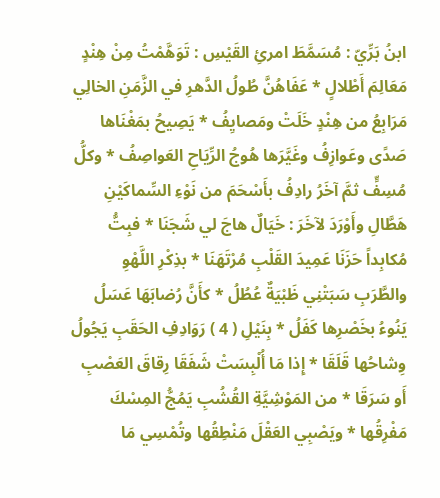ابنُ بَرِّيّ : مُسَمَّطَ امرئِ القَيْسِ : تَوَهَّمْتُ مِنْ هِنْدٍ مَعَالِمَ أَطْلالٍ * عَفَاهُنَّ طُولُ الدَّهرِ في الزَّمَنِ الخالِي مَرَابِعُ من هِنْدٍ خَلَتْ ومَصايِفُ * يَصِيحُ بمَغْنَاها صَدًى وعَوازِفُ وغَيَّرَها هُوجُ الرِّيَاحِ العَواصِفُ * وكلُّ مُسِفٍّ ثمَّ آخَرُ رادِفُ بأَسْحَمَ من نَوْءِ السِّماكَيْنِ هَطَّالِ وأَوْرَدَ لآخَرَ : خَيَالٌ هاجَ لي شَجَنَا * فبِتُّ مُكابِداً حَزَنَا عَمِيدَ القَلْبِ مُرْتَهَنَا * بذِكْرِ اللَّهْوِ والطَّرَبِ سَبَتْنِي ظَبْيَةٌ عُطُلُ * كأَنَّ رُضابَهَا عَسَلُ يَنُوءُ بخَصْرِها كَفَلُ * بِنَيْلِ ( 4 ) رَوَادِفِ الحَقَبِ يَجُولُ وِشاحُها قَلَقَا * إِذا مَا أُلْبِسَتْ شَفَقَا رِقاقَ العَصْبِ أَو سَرَقَا * من المَوْشِيَّةِ القُشُبِ يَمُجُّ المِسْكَ مَفْرِقُها * ويَصْبِي العَقْلَ مَنْطِقُها وتُمْسِي مَا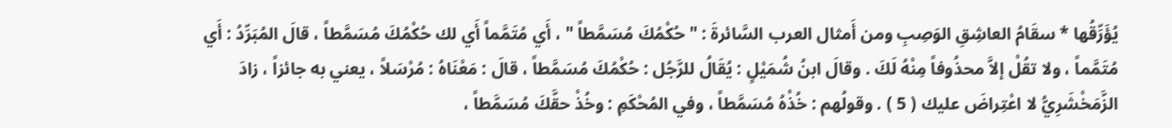يُؤَرِّقُها * سقَامُ العاشِقِ الوَصِبِ ومن أَمثال العرب السَّائرةَ : " حُكْمُكَ مُسَمَّطاً " ، أَي مُتَمَّماً أَي لك حُكْمُكَ مُسَمَّطاً ، قالَ المُبَرِّدُ : أَي مُتَمَّماً ، ولا تقُلْ إلاَّ محذُوفاً مِنْهُ لَكَ . وقالَ ابنُ شُمَيْلٍ : يُقَالُ للرَّجُل : حُكْمُكَ مُسَمَّطاً ، قالَ : مَعْنَاهُ : مُرْسَلاً ، يعني به جائزاً ، زادَ الزَّمَخْشَرِيُّ لا اعْتِراضَ عليك ( 5 ) . وقولُهم : خُذْهُ مُسَمَّطاً ، وفي المُحْكَمِ : وخُذْ حقَّكَ مُسَمَّطاً ،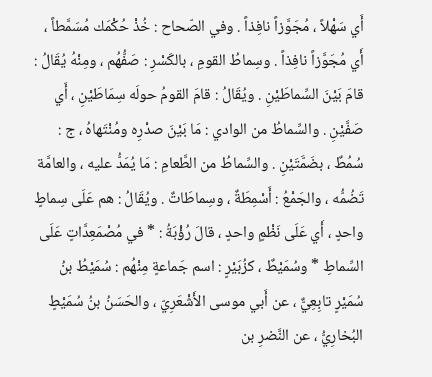أَي سَهْلاً ، مُجَوَّزاً نافِذاً . وفي الصّحاح : خُذْ حُكْمَك مُسَمَّطاً ، أَي مُجَوَّزاً نافِذاً . وسِماطُ القومِ ، بالكَسْرِ : صَفُّهُم ، ومِنْهُ يُقَالُ : قامَ بَيْنَ السِّماطَيْنِ . ويُقَالُ : قامَ القومُ حولَه سِمَاطَيْنِ ، أَي صَفَّيْنِ . والسِّماطُ من الوادي : مَا بَيْنَ صدْرِه ومُنْتَهاهُ ، ج : سُمُطٌ ، بضَمَّتَيْنِ . والسِّماطُ من الطَّعامِ : مَا يُمَدُّ عليه ، والعامَّة تَضُمُّه ، والجَمْعُ : أَسْمِطَةٌ ، وسِماطَاتٌ . ويُقَالُ : هم عَلَى سِماطٍ واحدٍ ، أَي عَلَى نَظْمٍ واحدٍ ، قالَ رُؤْبَةُ : * في مُصْمَعِدَّاتٍ عَلَى السِّماطِ * وسُمَيْطٌ ، كزُبَيْرٍ : اسم جَماعةٍ مِنْهُم : سُمَيْطُ بنُ سُمَيْرٍ تابِعِيٌّ ، عن أَبي موسى الأَشْعَرِيّ ، والحَسَنُ بنُ سُمَيْطٍ البُخارِيُّ ، عن النَّضرِ بن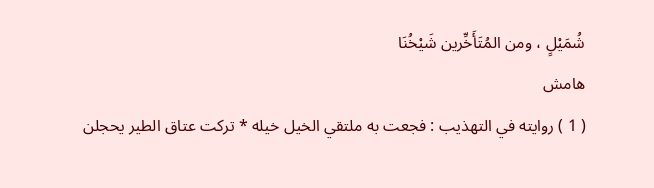شُمَيْلٍ ، ومن المُتَأَخِّرين شَيْخُنَا
هامش
( 1 ) روايته في التهذيب : فجعت به ملتقي الخيل خيله * تركت عتاق الطير يحجلن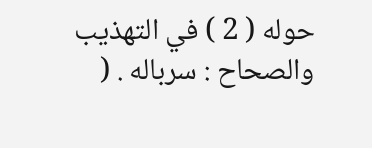حوله ( 2 ) في التهذيب والصحاح : سرباله . (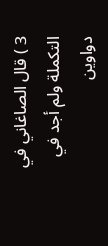3 ) قال الصاغاني في التكملة ولم أجد في دواوين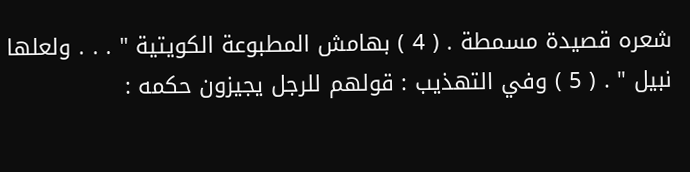شعره قصيدة مسمطة . ( 4 ) بهامش المطبوعة الكويتية " . . . ولعلها نبيل " . ( 5 ) وفي التهذيب : قولهم للرجل يجيزون حكمه :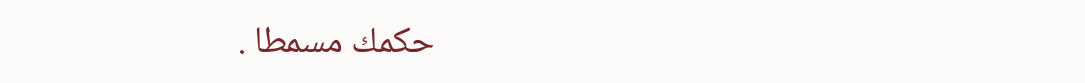حكمك مسمطا .